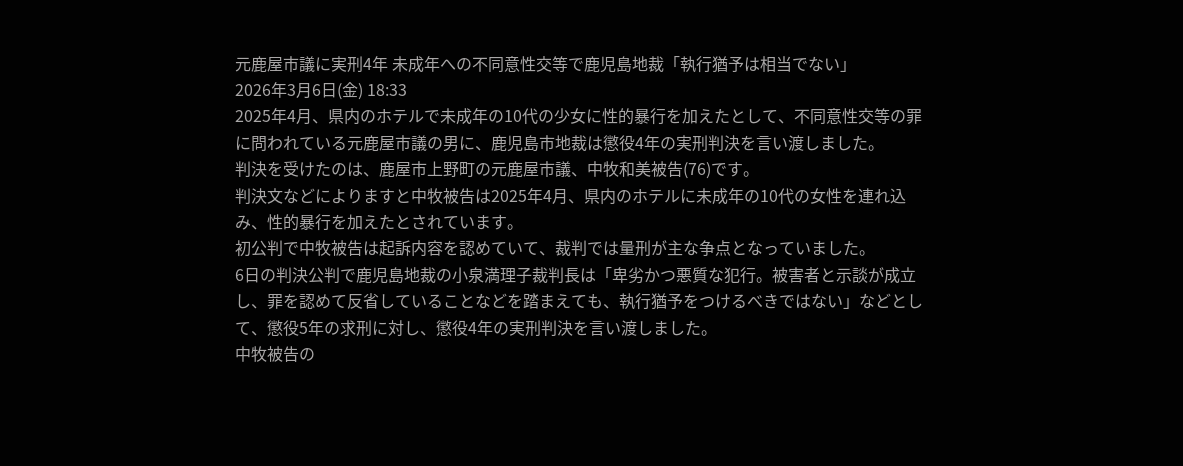元鹿屋市議に実刑4年 未成年への不同意性交等で鹿児島地裁「執行猶予は相当でない」
2026年3月6日(金) 18:33
2025年4月、県内のホテルで未成年の10代の少女に性的暴行を加えたとして、不同意性交等の罪に問われている元鹿屋市議の男に、鹿児島市地裁は懲役4年の実刑判決を言い渡しました。
判決を受けたのは、鹿屋市上野町の元鹿屋市議、中牧和美被告(76)です。
判決文などによりますと中牧被告は2025年4月、県内のホテルに未成年の10代の女性を連れ込み、性的暴行を加えたとされています。
初公判で中牧被告は起訴内容を認めていて、裁判では量刑が主な争点となっていました。
6日の判決公判で鹿児島地裁の小泉満理子裁判長は「卑劣かつ悪質な犯行。被害者と示談が成立し、罪を認めて反省していることなどを踏まえても、執行猶予をつけるべきではない」などとして、懲役5年の求刑に対し、懲役4年の実刑判決を言い渡しました。
中牧被告の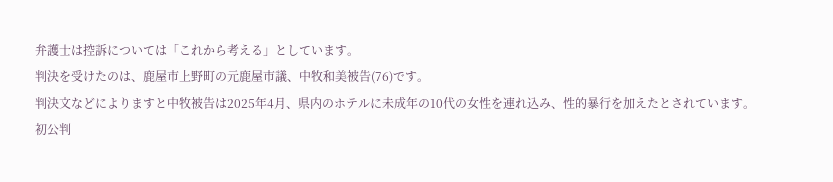弁護士は控訴については「これから考える」としています。
判決を受けたのは、鹿屋市上野町の元鹿屋市議、中牧和美被告(76)です。
判決文などによりますと中牧被告は2025年4月、県内のホテルに未成年の10代の女性を連れ込み、性的暴行を加えたとされています。
初公判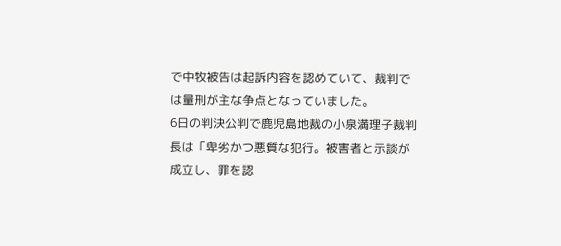で中牧被告は起訴内容を認めていて、裁判では量刑が主な争点となっていました。
6日の判決公判で鹿児島地裁の小泉満理子裁判長は「卑劣かつ悪質な犯行。被害者と示談が成立し、罪を認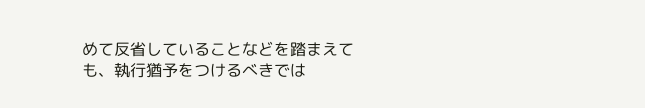めて反省していることなどを踏まえても、執行猶予をつけるべきでは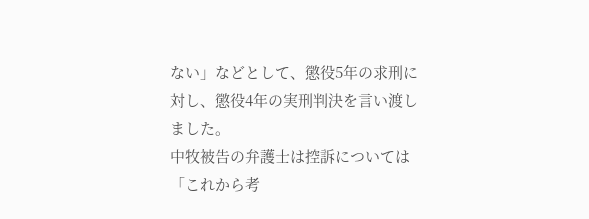ない」などとして、懲役5年の求刑に対し、懲役4年の実刑判決を言い渡しました。
中牧被告の弁護士は控訴については「これから考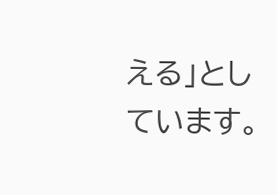える」としています。